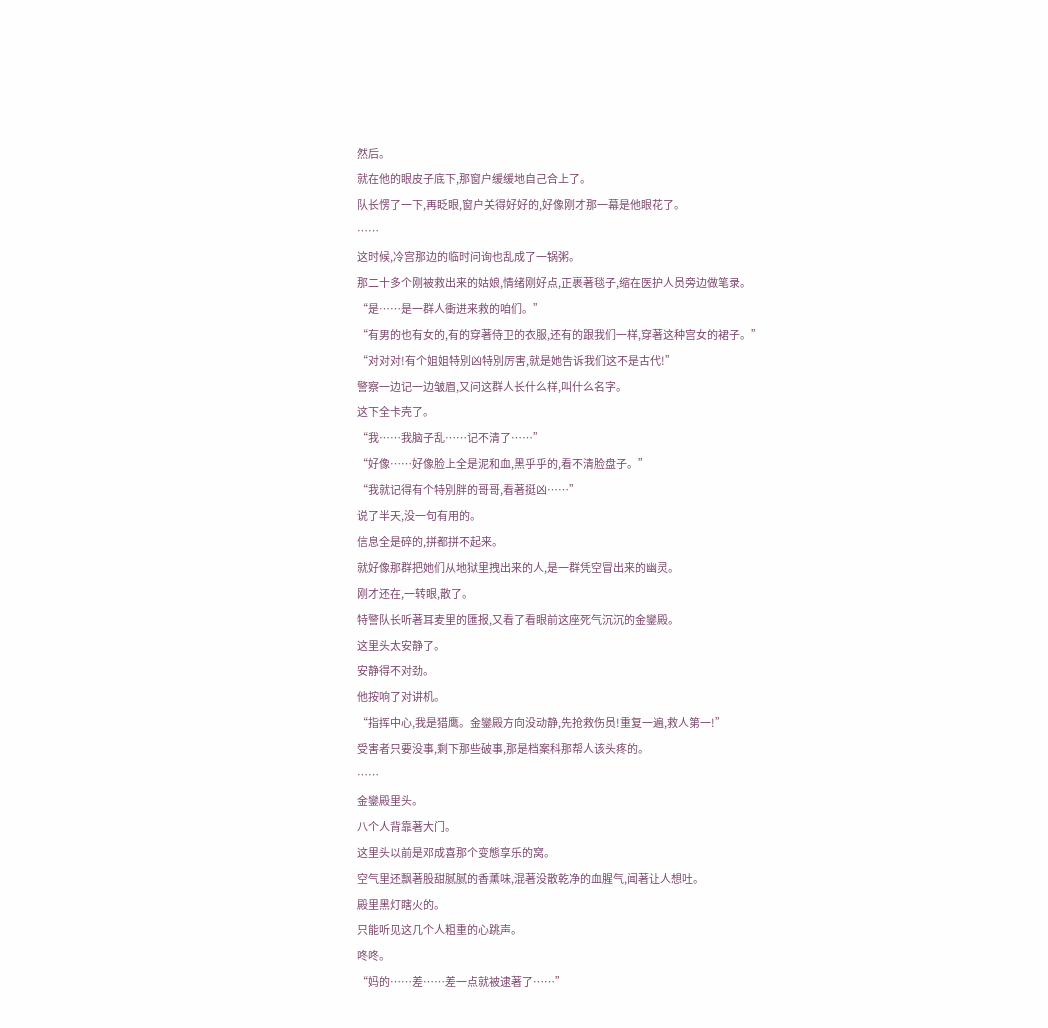然后。
就在他的眼皮子底下,那窗户缓缓地自己合上了。
队长愣了一下,再眨眼,窗户关得好好的,好像刚才那一幕是他眼花了。
……
这时候,冷宫那边的临时问询也乱成了一锅粥。
那二十多个刚被救出来的姑娘,情绪刚好点,正裹著毯子,缩在医护人员旁边做笔录。
“是……是一群人衝进来救的咱们。”
“有男的也有女的,有的穿著侍卫的衣服,还有的跟我们一样,穿著这种宫女的裙子。”
“对对对!有个姐姐特別凶特別厉害,就是她告诉我们这不是古代!”
警察一边记一边皱眉,又问这群人长什么样,叫什么名字。
这下全卡壳了。
“我……我脑子乱……记不清了……”
“好像……好像脸上全是泥和血,黑乎乎的,看不清脸盘子。”
“我就记得有个特別胖的哥哥,看著挺凶……”
说了半天,没一句有用的。
信息全是碎的,拼都拼不起来。
就好像那群把她们从地狱里拽出来的人,是一群凭空冒出来的幽灵。
刚才还在,一转眼,散了。
特警队长听著耳麦里的匯报,又看了看眼前这座死气沉沉的金鑾殿。
这里头太安静了。
安静得不对劲。
他按响了对讲机。
“指挥中心,我是猎鹰。金鑾殿方向没动静,先抢救伤员!重复一遍,救人第一!”
受害者只要没事,剩下那些破事,那是档案科那帮人该头疼的。
……
金鑾殿里头。
八个人背靠著大门。
这里头以前是邓成喜那个变態享乐的窝。
空气里还飘著股甜腻腻的香薰味,混著没散乾净的血腥气,闻著让人想吐。
殿里黑灯瞎火的。
只能听见这几个人粗重的心跳声。
咚咚。
“妈的……差……差一点就被逮著了……”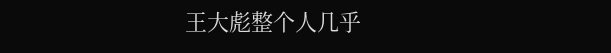王大彪整个人几乎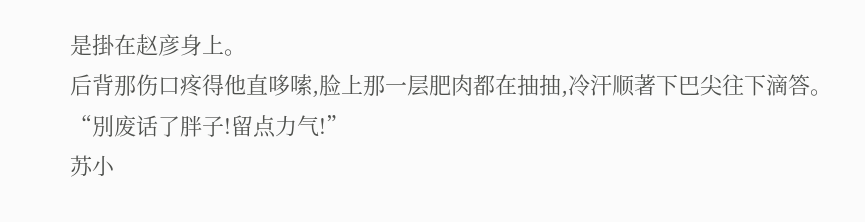是掛在赵彦身上。
后背那伤口疼得他直哆嗦,脸上那一层肥肉都在抽抽,冷汗顺著下巴尖往下滴答。
“別废话了胖子!留点力气!”
苏小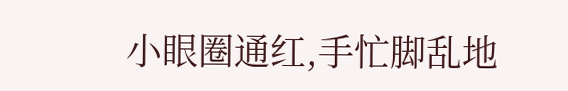小眼圈通红,手忙脚乱地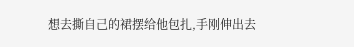想去撕自己的裙摆给他包扎,手刚伸出去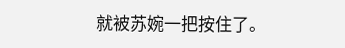就被苏婉一把按住了。